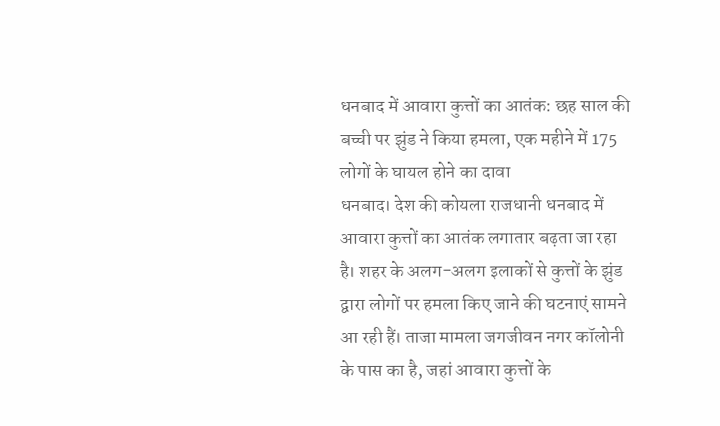धनबाद में आवारा कुत्तों का आतंक: छह साल की बच्ची पर झुंड ने किया हमला, एक महीने में 175 लोगों के घायल होने का दावा
धनबाद। देश की कोयला राजधानी धनबाद में आवारा कुत्तों का आतंक लगातार बढ़ता जा रहा है। शहर के अलग-अलग इलाकों से कुत्तों के झुंड द्वारा लोगों पर हमला किए जाने की घटनाएं सामने आ रही हैं। ताजा मामला जगजीवन नगर कॉलोनी के पास का है, जहां आवारा कुत्तों के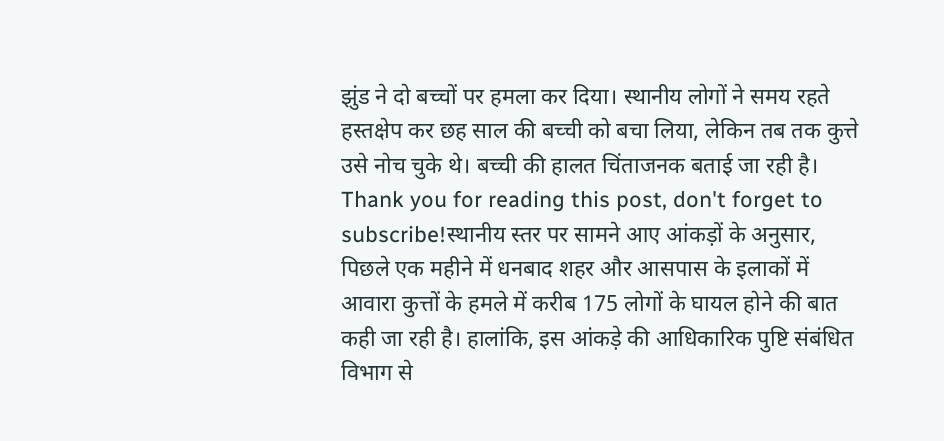झुंड ने दो बच्चों पर हमला कर दिया। स्थानीय लोगों ने समय रहते हस्तक्षेप कर छह साल की बच्ची को बचा लिया, लेकिन तब तक कुत्ते उसे नोच चुके थे। बच्ची की हालत चिंताजनक बताई जा रही है।
Thank you for reading this post, don't forget to subscribe!स्थानीय स्तर पर सामने आए आंकड़ों के अनुसार, पिछले एक महीने में धनबाद शहर और आसपास के इलाकों में आवारा कुत्तों के हमले में करीब 175 लोगों के घायल होने की बात कही जा रही है। हालांकि, इस आंकड़े की आधिकारिक पुष्टि संबंधित विभाग से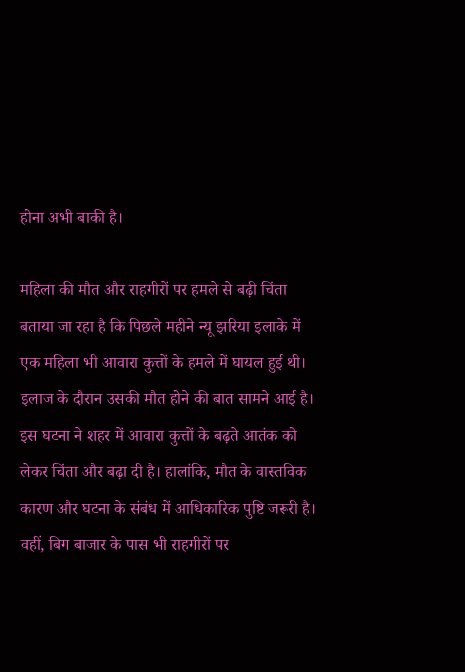होना अभी बाकी है।

महिला की मौत और राहगीरों पर हमले से बढ़ी चिंता
बताया जा रहा है कि पिछले महीने न्यू झरिया इलाके में एक महिला भी आवारा कुत्तों के हमले में घायल हुई थी। इलाज के दौरान उसकी मौत होने की बात सामने आई है। इस घटना ने शहर में आवारा कुत्तों के बढ़ते आतंक को लेकर चिंता और बढ़ा दी है। हालांकि, मौत के वास्तविक कारण और घटना के संबंध में आधिकारिक पुष्टि जरूरी है।
वहीं, बिग बाजार के पास भी राहगीरों पर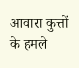आवारा कुत्तों के हमले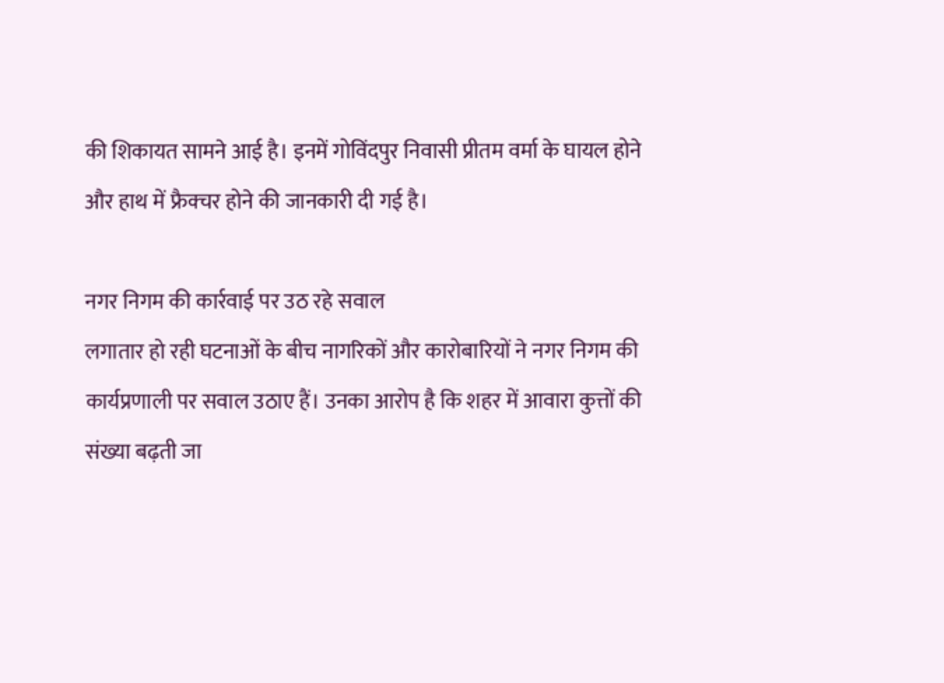की शिकायत सामने आई है। इनमें गोविंदपुर निवासी प्रीतम वर्मा के घायल होने और हाथ में फ्रैक्चर होने की जानकारी दी गई है।

नगर निगम की कार्रवाई पर उठ रहे सवाल
लगातार हो रही घटनाओं के बीच नागरिकों और कारोबारियों ने नगर निगम की कार्यप्रणाली पर सवाल उठाए हैं। उनका आरोप है कि शहर में आवारा कुत्तों की संख्या बढ़ती जा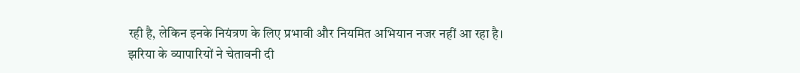रही है, लेकिन इनके नियंत्रण के लिए प्रभावी और नियमित अभियान नजर नहीं आ रहा है।
झरिया के व्यापारियों ने चेतावनी दी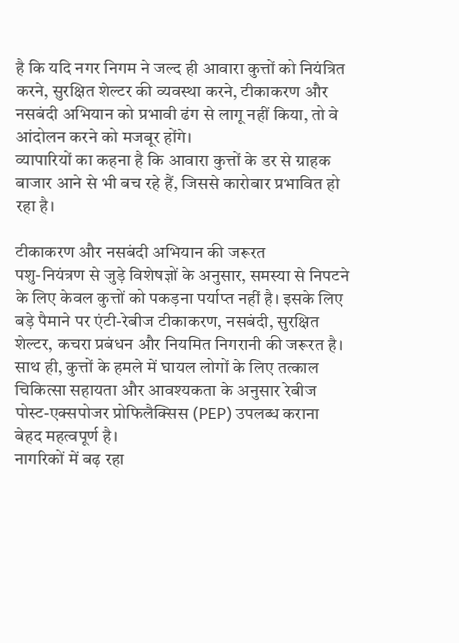है कि यदि नगर निगम ने जल्द ही आवारा कुत्तों को नियंत्रित करने, सुरक्षित शेल्टर की व्यवस्था करने, टीकाकरण और नसबंदी अभियान को प्रभावी ढंग से लागू नहीं किया, तो वे आंदोलन करने को मजबूर होंगे।
व्यापारियों का कहना है कि आवारा कुत्तों के डर से ग्राहक बाजार आने से भी बच रहे हैं, जिससे कारोबार प्रभावित हो रहा है।

टीकाकरण और नसबंदी अभियान की जरूरत
पशु-नियंत्रण से जुड़े विशेषज्ञों के अनुसार, समस्या से निपटने के लिए केवल कुत्तों को पकड़ना पर्याप्त नहीं है। इसके लिए बड़े पैमाने पर एंटी-रेबीज टीकाकरण, नसबंदी, सुरक्षित शेल्टर, कचरा प्रबंधन और नियमित निगरानी की जरूरत है।
साथ ही, कुत्तों के हमले में घायल लोगों के लिए तत्काल चिकित्सा सहायता और आवश्यकता के अनुसार रेबीज पोस्ट-एक्सपोजर प्रोफिलैक्सिस (PEP) उपलब्ध कराना बेहद महत्वपूर्ण है।
नागरिकों में बढ़ रहा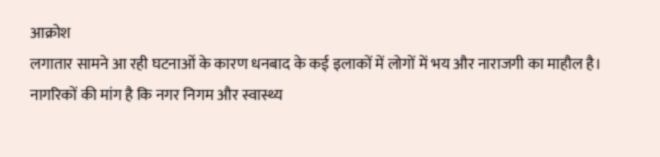आक्रोश
लगातार सामने आ रही घटनाओं के कारण धनबाद के कई इलाकों में लोगों में भय और नाराजगी का माहौल है। नागरिकों की मांग है कि नगर निगम और स्वास्थ्य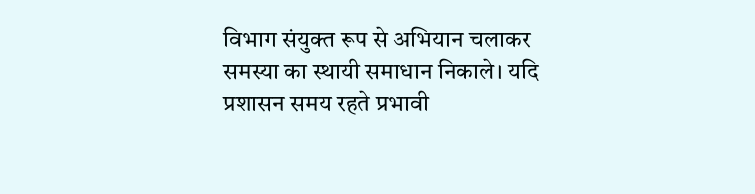विभाग संयुक्त रूप से अभियान चलाकर समस्या का स्थायी समाधान निकाले। यदि प्रशासन समय रहते प्रभावी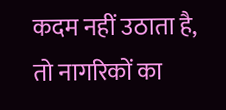कदम नहीं उठाता है, तो नागरिकों का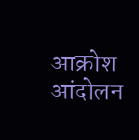आक्रोश आंदोलन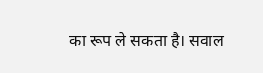का रूप ले सकता है। सवाल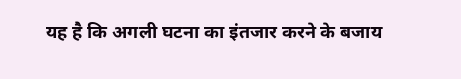यह है कि अगली घटना का इंतजार करने के बजाय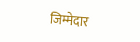जिम्मेदार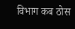विभाग कब ठोस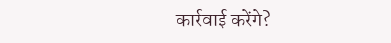कार्रवाई करेंगे?